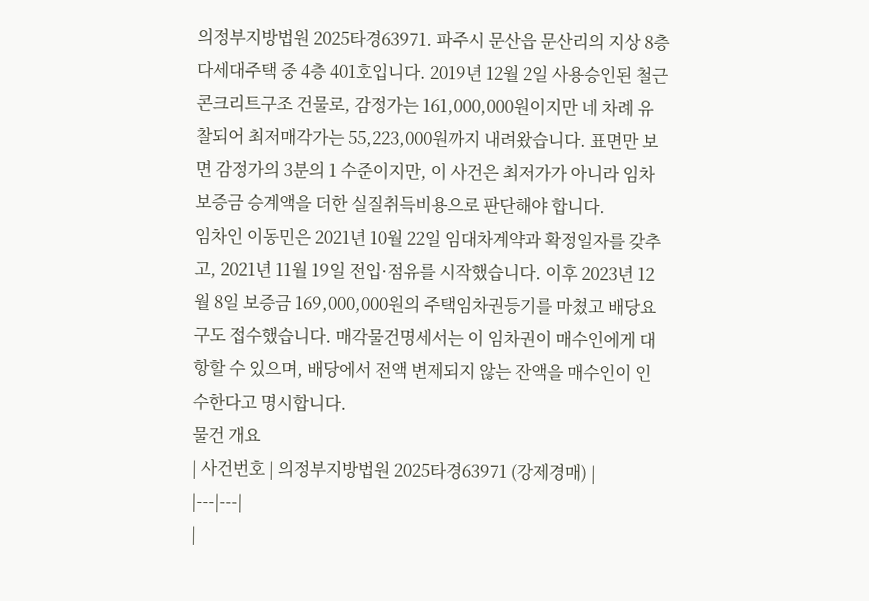의정부지방법원 2025타경63971. 파주시 문산읍 문산리의 지상 8층 다세대주택 중 4층 401호입니다. 2019년 12월 2일 사용승인된 철근콘크리트구조 건물로, 감정가는 161,000,000원이지만 네 차례 유찰되어 최저매각가는 55,223,000원까지 내려왔습니다. 표면만 보면 감정가의 3분의 1 수준이지만, 이 사건은 최저가가 아니라 임차보증금 승계액을 더한 실질취득비용으로 판단해야 합니다.
임차인 이동민은 2021년 10월 22일 임대차계약과 확정일자를 갖추고, 2021년 11월 19일 전입·점유를 시작했습니다. 이후 2023년 12월 8일 보증금 169,000,000원의 주택임차권등기를 마쳤고 배당요구도 접수했습니다. 매각물건명세서는 이 임차권이 매수인에게 대항할 수 있으며, 배당에서 전액 변제되지 않는 잔액을 매수인이 인수한다고 명시합니다.
물건 개요
| 사건번호 | 의정부지방법원 2025타경63971 (강제경매) |
|---|---|
|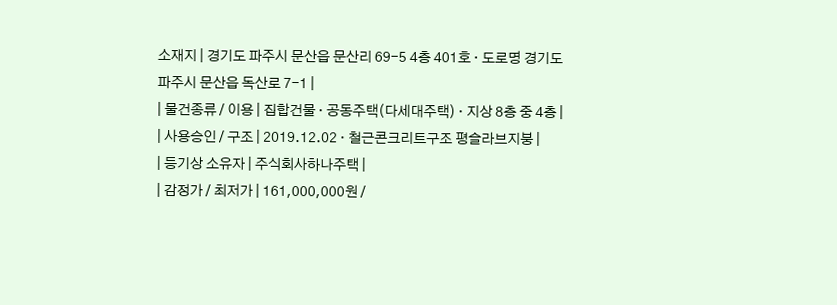소재지 | 경기도 파주시 문산읍 문산리 69-5 4층 401호 · 도로명 경기도 파주시 문산읍 독산로 7-1 |
| 물건종류 / 이용 | 집합건물 · 공동주택(다세대주택) · 지상 8층 중 4층 |
| 사용승인 / 구조 | 2019.12.02 · 철근콘크리트구조 평슬라브지붕 |
| 등기상 소유자 | 주식회사하나주택 |
| 감정가 / 최저가 | 161,000,000원 /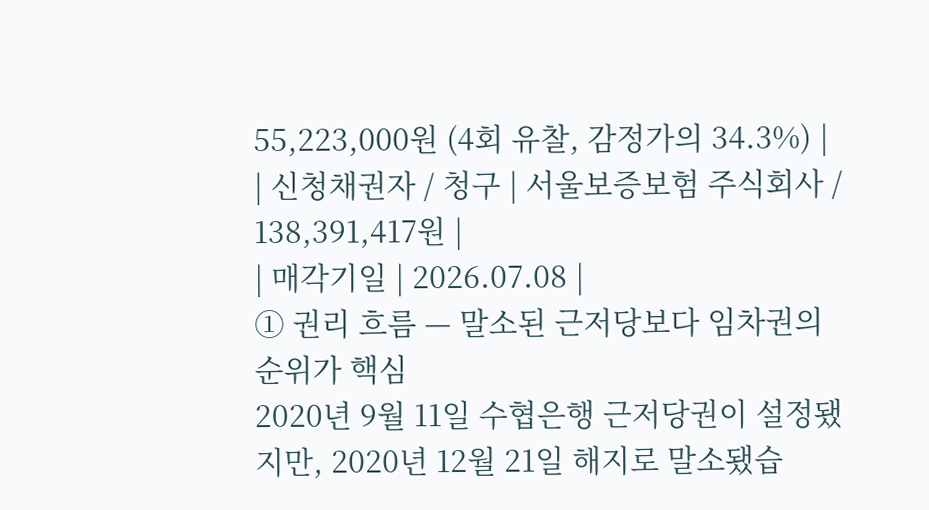55,223,000원 (4회 유찰, 감정가의 34.3%) |
| 신청채권자 / 청구 | 서울보증보험 주식회사 / 138,391,417원 |
| 매각기일 | 2026.07.08 |
① 권리 흐름 — 말소된 근저당보다 임차권의 순위가 핵심
2020년 9월 11일 수협은행 근저당권이 설정됐지만, 2020년 12월 21일 해지로 말소됐습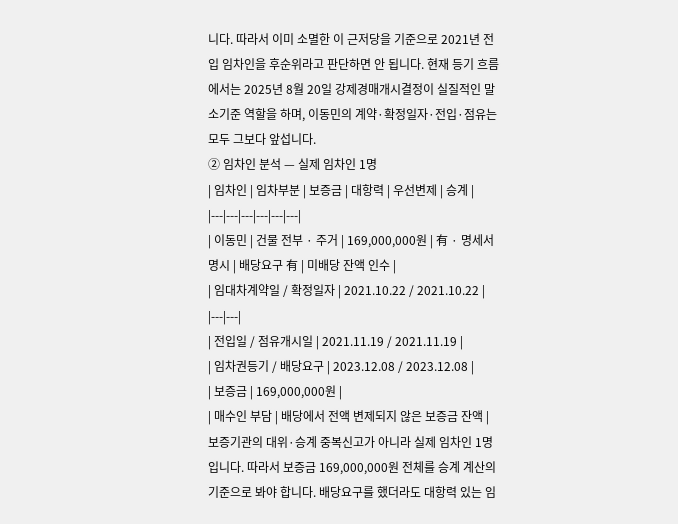니다. 따라서 이미 소멸한 이 근저당을 기준으로 2021년 전입 임차인을 후순위라고 판단하면 안 됩니다. 현재 등기 흐름에서는 2025년 8월 20일 강제경매개시결정이 실질적인 말소기준 역할을 하며, 이동민의 계약·확정일자·전입·점유는 모두 그보다 앞섭니다.
② 임차인 분석 — 실제 임차인 1명
| 임차인 | 임차부분 | 보증금 | 대항력 | 우선변제 | 승계 |
|---|---|---|---|---|---|
| 이동민 | 건물 전부 · 주거 | 169,000,000원 | 有 · 명세서 명시 | 배당요구 有 | 미배당 잔액 인수 |
| 임대차계약일 / 확정일자 | 2021.10.22 / 2021.10.22 |
|---|---|
| 전입일 / 점유개시일 | 2021.11.19 / 2021.11.19 |
| 임차권등기 / 배당요구 | 2023.12.08 / 2023.12.08 |
| 보증금 | 169,000,000원 |
| 매수인 부담 | 배당에서 전액 변제되지 않은 보증금 잔액 |
보증기관의 대위·승계 중복신고가 아니라 실제 임차인 1명입니다. 따라서 보증금 169,000,000원 전체를 승계 계산의 기준으로 봐야 합니다. 배당요구를 했더라도 대항력 있는 임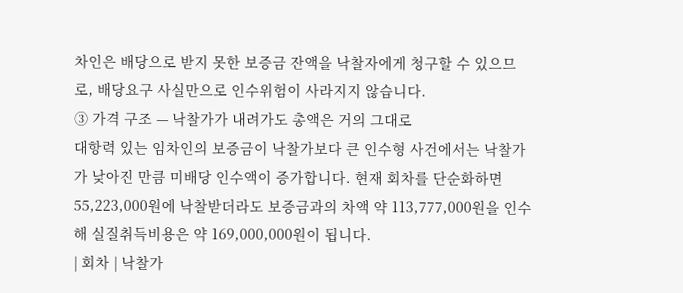차인은 배당으로 받지 못한 보증금 잔액을 낙찰자에게 청구할 수 있으므로, 배당요구 사실만으로 인수위험이 사라지지 않습니다.
③ 가격 구조 — 낙찰가가 내려가도 총액은 거의 그대로
대항력 있는 임차인의 보증금이 낙찰가보다 큰 인수형 사건에서는 낙찰가가 낮아진 만큼 미배당 인수액이 증가합니다. 현재 회차를 단순화하면 55,223,000원에 낙찰받더라도 보증금과의 차액 약 113,777,000원을 인수해 실질취득비용은 약 169,000,000원이 됩니다.
| 회차 | 낙찰가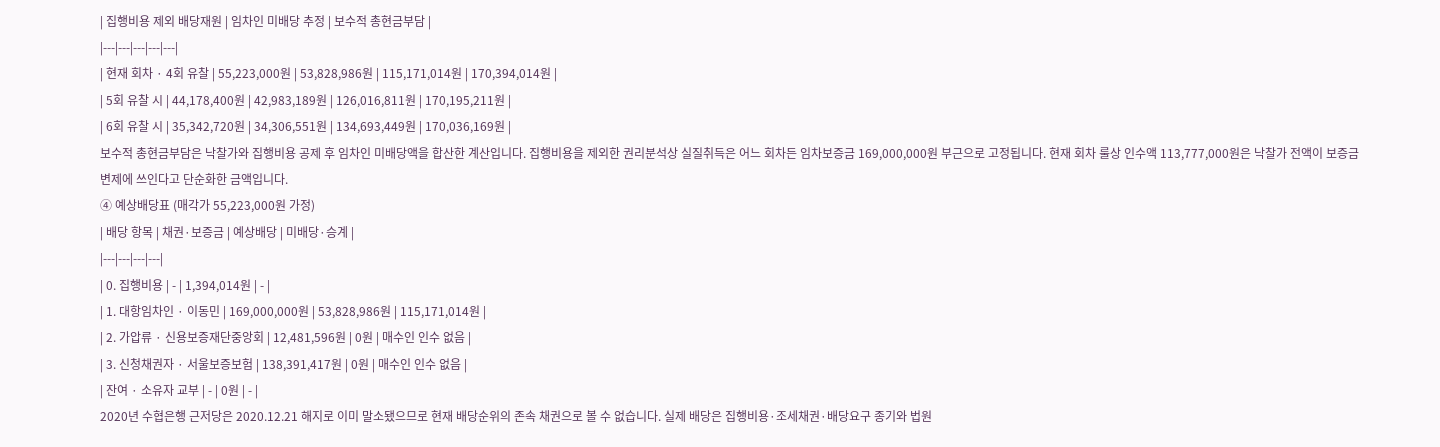| 집행비용 제외 배당재원 | 임차인 미배당 추정 | 보수적 총현금부담 |
|---|---|---|---|---|
| 현재 회차 · 4회 유찰 | 55,223,000원 | 53,828,986원 | 115,171,014원 | 170,394,014원 |
| 5회 유찰 시 | 44,178,400원 | 42,983,189원 | 126,016,811원 | 170,195,211원 |
| 6회 유찰 시 | 35,342,720원 | 34,306,551원 | 134,693,449원 | 170,036,169원 |
보수적 총현금부담은 낙찰가와 집행비용 공제 후 임차인 미배당액을 합산한 계산입니다. 집행비용을 제외한 권리분석상 실질취득은 어느 회차든 임차보증금 169,000,000원 부근으로 고정됩니다. 현재 회차 룰상 인수액 113,777,000원은 낙찰가 전액이 보증금 변제에 쓰인다고 단순화한 금액입니다.
④ 예상배당표 (매각가 55,223,000원 가정)
| 배당 항목 | 채권·보증금 | 예상배당 | 미배당·승계 |
|---|---|---|---|
| 0. 집행비용 | - | 1,394,014원 | - |
| 1. 대항임차인 · 이동민 | 169,000,000원 | 53,828,986원 | 115,171,014원 |
| 2. 가압류 · 신용보증재단중앙회 | 12,481,596원 | 0원 | 매수인 인수 없음 |
| 3. 신청채권자 · 서울보증보험 | 138,391,417원 | 0원 | 매수인 인수 없음 |
| 잔여 · 소유자 교부 | - | 0원 | - |
2020년 수협은행 근저당은 2020.12.21 해지로 이미 말소됐으므로 현재 배당순위의 존속 채권으로 볼 수 없습니다. 실제 배당은 집행비용·조세채권·배당요구 종기와 법원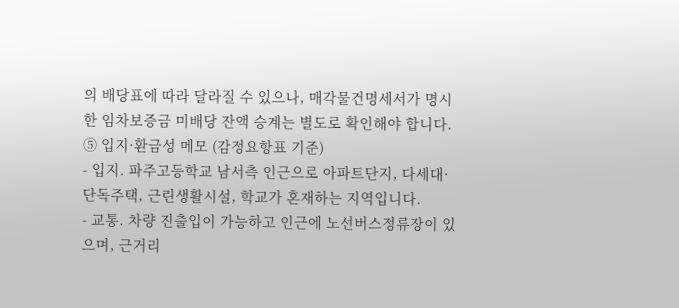의 배당표에 따라 달라질 수 있으나, 매각물건명세서가 명시한 임차보증금 미배당 잔액 승계는 별도로 확인해야 합니다.
⑤ 입지·환금성 메모 (감정요항표 기준)
- 입지. 파주고등학교 남서측 인근으로 아파트단지, 다세대·단독주택, 근린생활시설, 학교가 혼재하는 지역입니다.
- 교통. 차량 진출입이 가능하고 인근에 노선버스정류장이 있으며, 근거리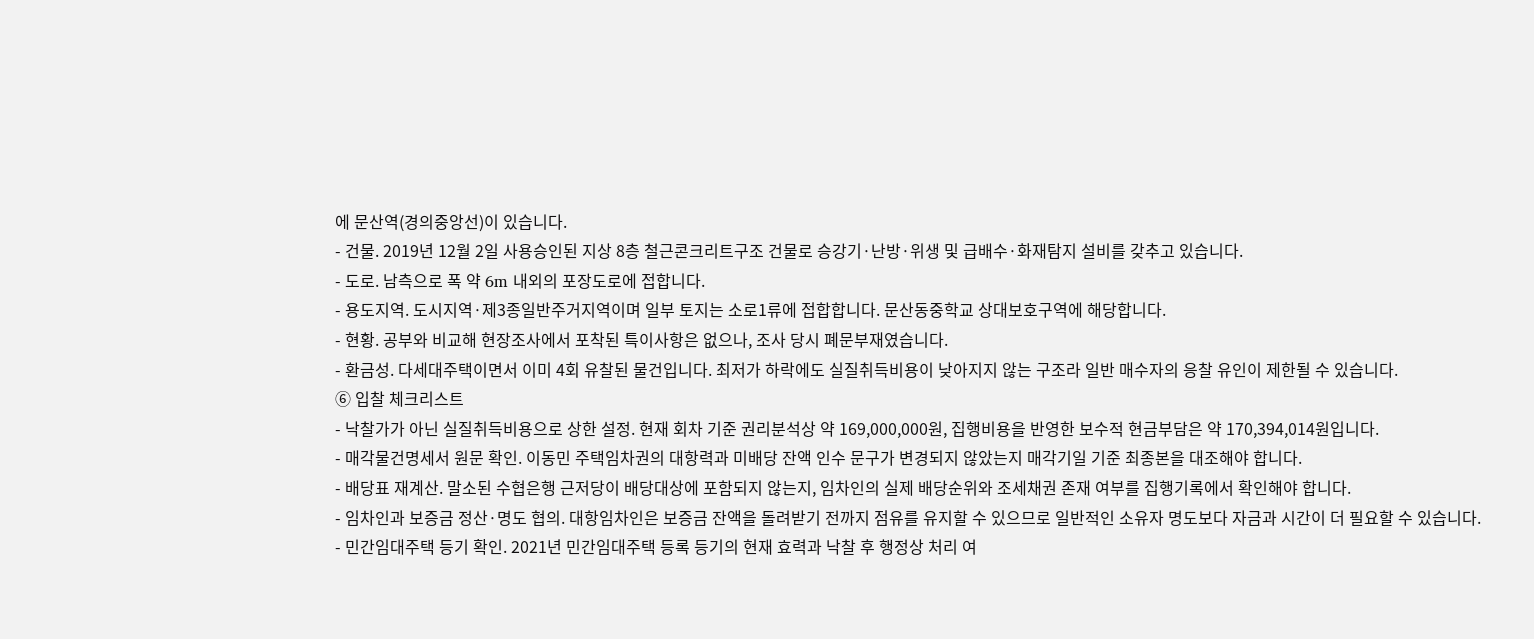에 문산역(경의중앙선)이 있습니다.
- 건물. 2019년 12월 2일 사용승인된 지상 8층 철근콘크리트구조 건물로 승강기·난방·위생 및 급배수·화재탐지 설비를 갖추고 있습니다.
- 도로. 남측으로 폭 약 6m 내외의 포장도로에 접합니다.
- 용도지역. 도시지역·제3종일반주거지역이며 일부 토지는 소로1류에 접합합니다. 문산동중학교 상대보호구역에 해당합니다.
- 현황. 공부와 비교해 현장조사에서 포착된 특이사항은 없으나, 조사 당시 폐문부재였습니다.
- 환금성. 다세대주택이면서 이미 4회 유찰된 물건입니다. 최저가 하락에도 실질취득비용이 낮아지지 않는 구조라 일반 매수자의 응찰 유인이 제한될 수 있습니다.
⑥ 입찰 체크리스트
- 낙찰가가 아닌 실질취득비용으로 상한 설정. 현재 회차 기준 권리분석상 약 169,000,000원, 집행비용을 반영한 보수적 현금부담은 약 170,394,014원입니다.
- 매각물건명세서 원문 확인. 이동민 주택임차권의 대항력과 미배당 잔액 인수 문구가 변경되지 않았는지 매각기일 기준 최종본을 대조해야 합니다.
- 배당표 재계산. 말소된 수협은행 근저당이 배당대상에 포함되지 않는지, 임차인의 실제 배당순위와 조세채권 존재 여부를 집행기록에서 확인해야 합니다.
- 임차인과 보증금 정산·명도 협의. 대항임차인은 보증금 잔액을 돌려받기 전까지 점유를 유지할 수 있으므로 일반적인 소유자 명도보다 자금과 시간이 더 필요할 수 있습니다.
- 민간임대주택 등기 확인. 2021년 민간임대주택 등록 등기의 현재 효력과 낙찰 후 행정상 처리 여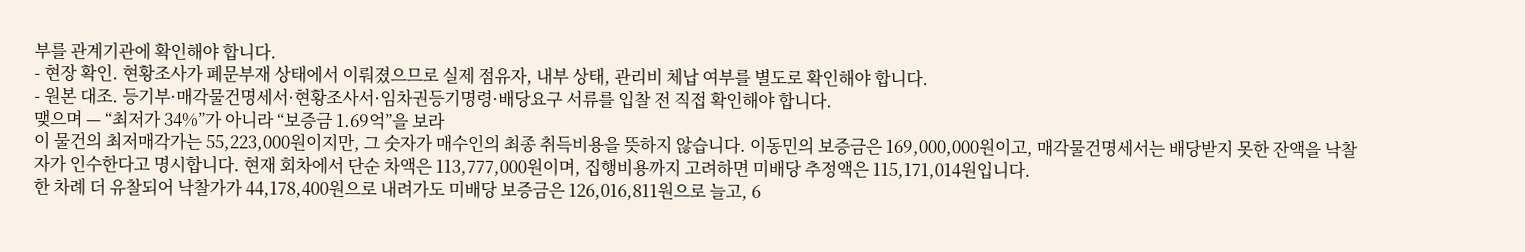부를 관계기관에 확인해야 합니다.
- 현장 확인. 현황조사가 폐문부재 상태에서 이뤄졌으므로 실제 점유자, 내부 상태, 관리비 체납 여부를 별도로 확인해야 합니다.
- 원본 대조. 등기부·매각물건명세서·현황조사서·임차권등기명령·배당요구 서류를 입찰 전 직접 확인해야 합니다.
맺으며 — “최저가 34%”가 아니라 “보증금 1.69억”을 보라
이 물건의 최저매각가는 55,223,000원이지만, 그 숫자가 매수인의 최종 취득비용을 뜻하지 않습니다. 이동민의 보증금은 169,000,000원이고, 매각물건명세서는 배당받지 못한 잔액을 낙찰자가 인수한다고 명시합니다. 현재 회차에서 단순 차액은 113,777,000원이며, 집행비용까지 고려하면 미배당 추정액은 115,171,014원입니다.
한 차례 더 유찰되어 낙찰가가 44,178,400원으로 내려가도 미배당 보증금은 126,016,811원으로 늘고, 6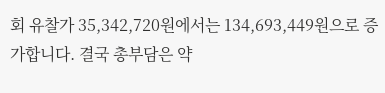회 유찰가 35,342,720원에서는 134,693,449원으로 증가합니다. 결국 총부담은 약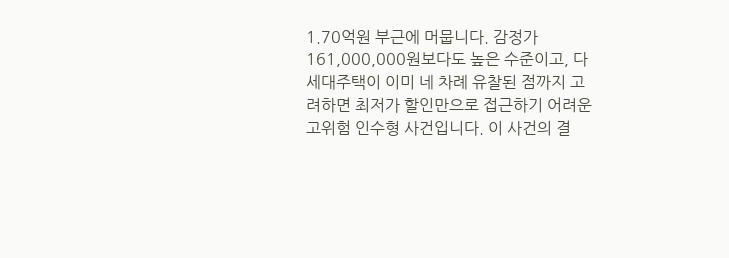1.70억원 부근에 머뭅니다. 감정가 161,000,000원보다도 높은 수준이고, 다세대주택이 이미 네 차례 유찰된 점까지 고려하면 최저가 할인만으로 접근하기 어려운 고위험 인수형 사건입니다. 이 사건의 결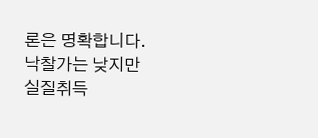론은 명확합니다. 낙찰가는 낮지만 실질취득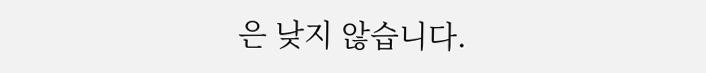은 낮지 않습니다.